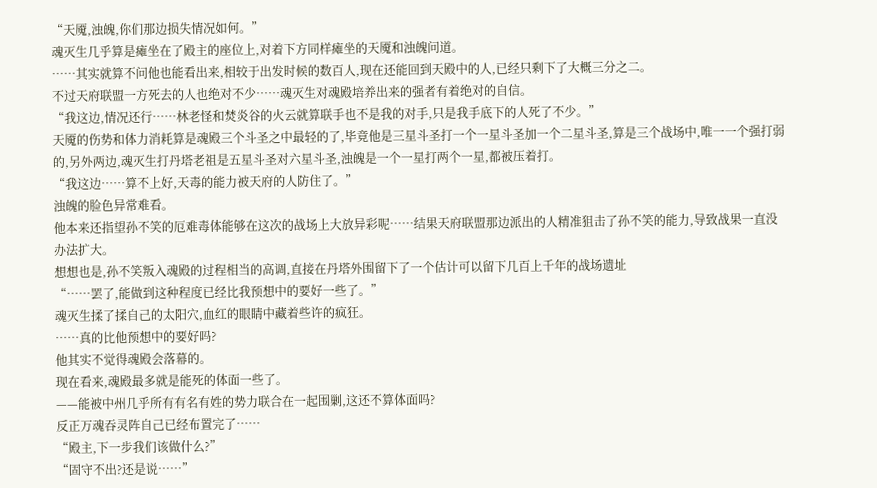“天魇,浊魄,你们那边损失情况如何。”
魂灭生几乎算是瘫坐在了殿主的座位上,对着下方同样瘫坐的天魇和浊魄问道。
……其实就算不问他也能看出来,相较于出发时候的数百人,现在还能回到天殿中的人,已经只剩下了大概三分之二。
不过天府联盟一方死去的人也绝对不少……魂灭生对魂殿培养出来的强者有着绝对的自信。
“我这边,情况还行……林老怪和焚炎谷的火云就算联手也不是我的对手,只是我手底下的人死了不少。”
天魇的伤势和体力消耗算是魂殿三个斗圣之中最轻的了,毕竟他是三星斗圣打一个一星斗圣加一个二星斗圣,算是三个战场中,唯一一个强打弱的,另外两边,魂灭生打丹塔老祖是五星斗圣对六星斗圣,浊魄是一个一星打两个一星,都被压着打。
“我这边……算不上好,天毒的能力被天府的人防住了。”
浊魄的脸色异常难看。
他本来还指望孙不笑的厄难毒体能够在这次的战场上大放异彩呢……结果天府联盟那边派出的人精准狙击了孙不笑的能力,导致战果一直没办法扩大。
想想也是,孙不笑叛入魂殿的过程相当的高调,直接在丹塔外围留下了一个估计可以留下几百上千年的战场遗址
“……罢了,能做到这种程度已经比我预想中的要好一些了。”
魂灭生揉了揉自己的太阳穴,血红的眼睛中藏着些许的疯狂。
……真的比他预想中的要好吗?
他其实不觉得魂殿会落幕的。
现在看来,魂殿最多就是能死的体面一些了。
——能被中州几乎所有有名有姓的势力联合在一起围剿,这还不算体面吗?
反正万魂吞灵阵自己已经布置完了……
“殿主,下一步我们该做什么?”
“固守不出?还是说……”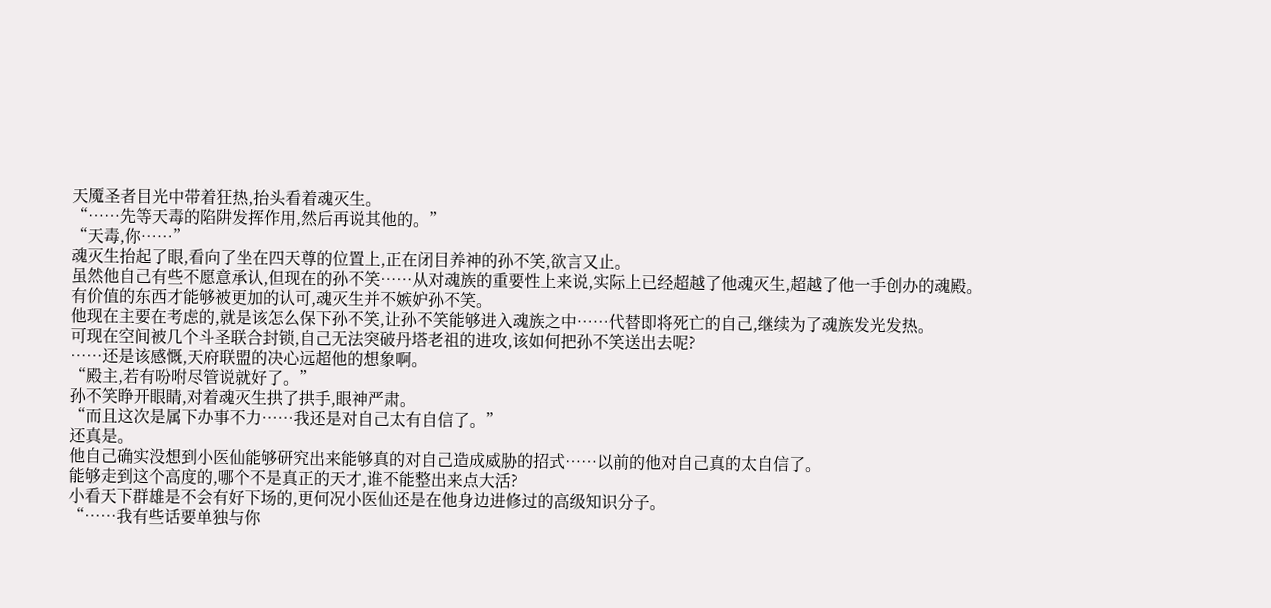天魇圣者目光中带着狂热,抬头看着魂灭生。
“……先等天毒的陷阱发挥作用,然后再说其他的。”
“天毒,你……”
魂灭生抬起了眼,看向了坐在四天尊的位置上,正在闭目养神的孙不笑,欲言又止。
虽然他自己有些不愿意承认,但现在的孙不笑……从对魂族的重要性上来说,实际上已经超越了他魂灭生,超越了他一手创办的魂殿。
有价值的东西才能够被更加的认可,魂灭生并不嫉妒孙不笑。
他现在主要在考虑的,就是该怎么保下孙不笑,让孙不笑能够进入魂族之中……代替即将死亡的自己,继续为了魂族发光发热。
可现在空间被几个斗圣联合封锁,自己无法突破丹塔老祖的进攻,该如何把孙不笑送出去呢?
……还是该感慨,天府联盟的决心远超他的想象啊。
“殿主,若有吩咐尽管说就好了。”
孙不笑睁开眼睛,对着魂灭生拱了拱手,眼神严肃。
“而且这次是属下办事不力……我还是对自己太有自信了。”
还真是。
他自己确实没想到小医仙能够研究出来能够真的对自己造成威胁的招式……以前的他对自己真的太自信了。
能够走到这个高度的,哪个不是真正的天才,谁不能整出来点大活?
小看天下群雄是不会有好下场的,更何况小医仙还是在他身边进修过的高级知识分子。
“……我有些话要单独与你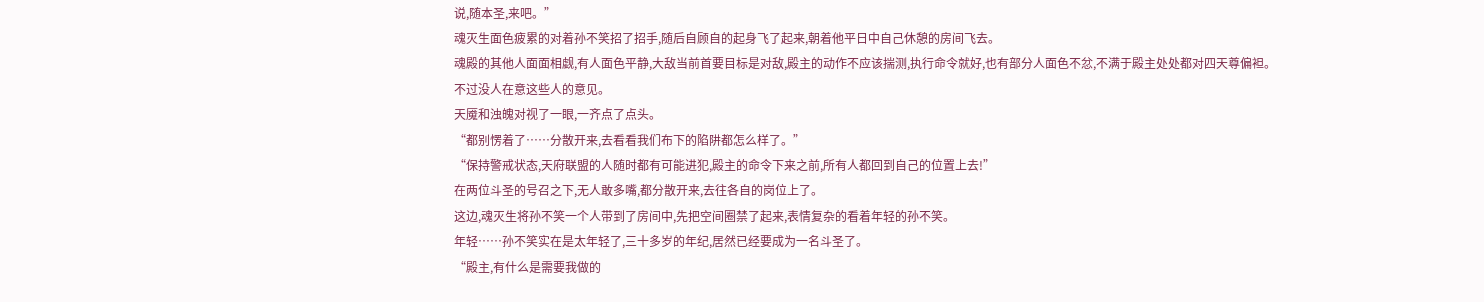说,随本圣,来吧。”
魂灭生面色疲累的对着孙不笑招了招手,随后自顾自的起身飞了起来,朝着他平日中自己休憩的房间飞去。
魂殿的其他人面面相觑,有人面色平静,大敌当前首要目标是对敌,殿主的动作不应该揣测,执行命令就好,也有部分人面色不忿,不满于殿主处处都对四天尊偏袒。
不过没人在意这些人的意见。
天魇和浊魄对视了一眼,一齐点了点头。
“都别愣着了……分散开来,去看看我们布下的陷阱都怎么样了。”
“保持警戒状态,天府联盟的人随时都有可能进犯,殿主的命令下来之前,所有人都回到自己的位置上去!”
在两位斗圣的号召之下,无人敢多嘴,都分散开来,去往各自的岗位上了。
这边,魂灭生将孙不笑一个人带到了房间中,先把空间圈禁了起来,表情复杂的看着年轻的孙不笑。
年轻……孙不笑实在是太年轻了,三十多岁的年纪,居然已经要成为一名斗圣了。
“殿主,有什么是需要我做的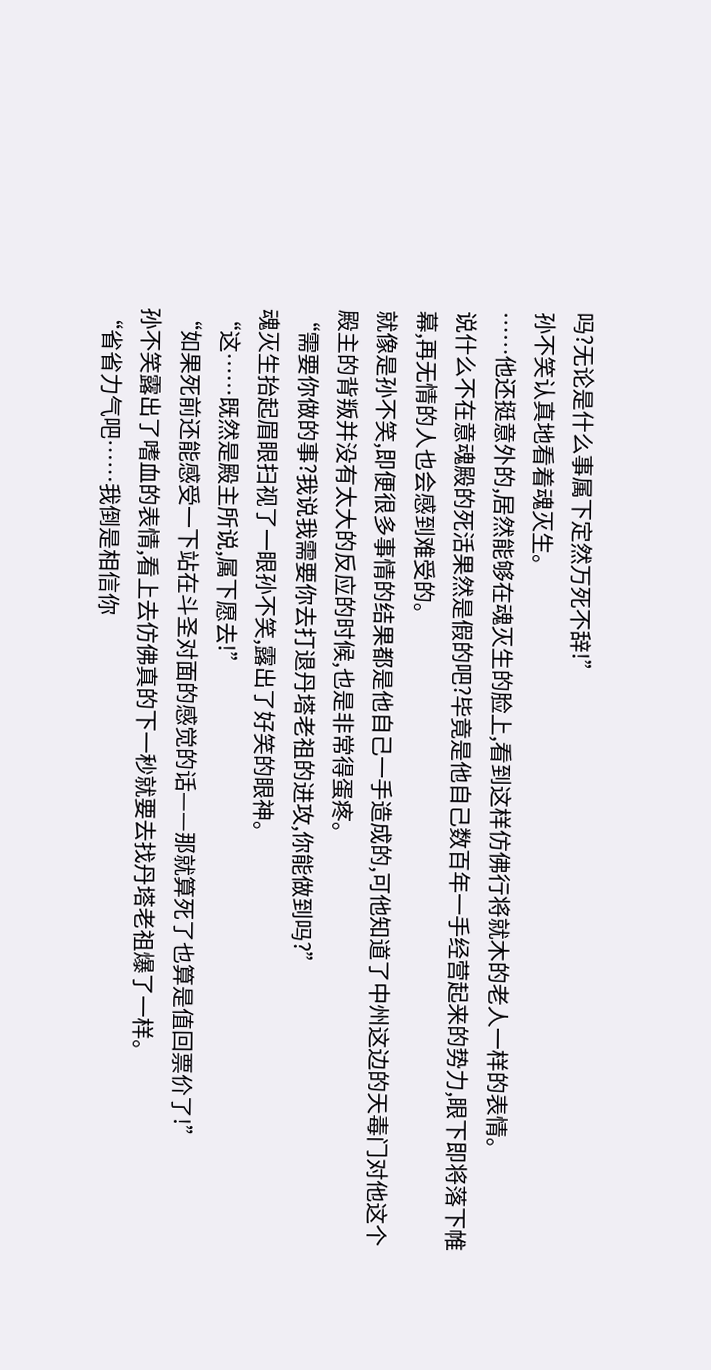吗?无论是什么事属下定然万死不辞!”
孙不笑认真地看着魂灭生。
……他还挺意外的,居然能够在魂灭生的脸上,看到这样仿佛行将就木的老人一样的表情。
说什么不在意魂殿的死活果然是假的吧?毕竟是他自己数百年一手经营起来的势力,眼下即将落下帷幕,再无情的人也会感到难受的。
就像是孙不笑,即便很多事情的结果都是他自己一手造成的,可他知道了中州这边的天毒门对他这个殿主的背叛并没有太大的反应的时候,也是非常得蛋疼。
“需要你做的事?我说我需要你去打退丹塔老祖的进攻,你能做到吗?”
魂灭生抬起眉眼扫视了一眼孙不笑,露出了好笑的眼神。
“这……既然是殿主所说,属下愿去!”
“如果死前还能感受一下站在斗圣对面的感觉的话——那就算死了也算是值回票价了!”
孙不笑露出了嗜血的表情,看上去仿佛真的下一秒就要去找丹塔老祖爆了一样。
“省省力气吧……我倒是相信你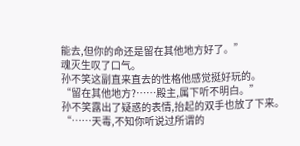能去,但你的命还是留在其他地方好了。”
魂灭生叹了口气。
孙不笑这副直来直去的性格他感觉挺好玩的。
“留在其他地方?……殿主,属下听不明白。”
孙不笑露出了疑惑的表情,抬起的双手也放了下来。
“……天毒,不知你听说过所谓的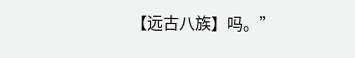【远古八族】吗。”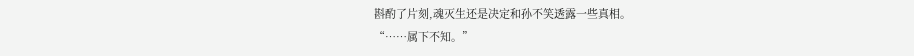斟酌了片刻,魂灭生还是决定和孙不笑透露一些真相。
“……属下不知。”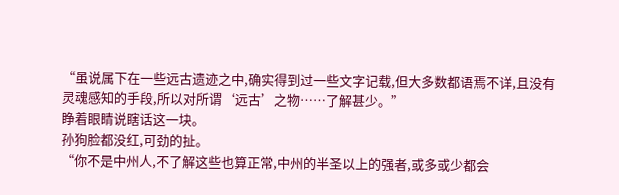“虽说属下在一些远古遗迹之中,确实得到过一些文字记载,但大多数都语焉不详,且没有灵魂感知的手段,所以对所谓‘远古’之物……了解甚少。”
睁着眼睛说瞎话这一块。
孙狗脸都没红,可劲的扯。
“你不是中州人,不了解这些也算正常,中州的半圣以上的强者,或多或少都会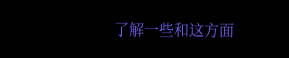了解一些和这方面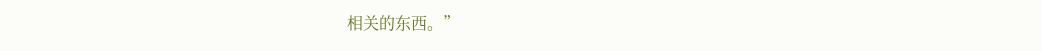相关的东西。”